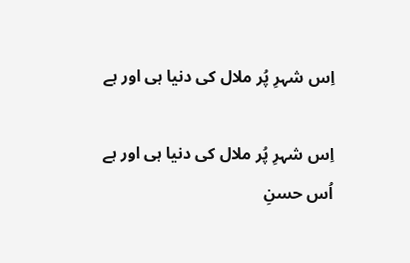اِس شہرِ پُر ملال کی دنیا ہی اور ہے

اِس شہرِ پُر ملال کی دنیا ہی اور ہے
اُس حسنِ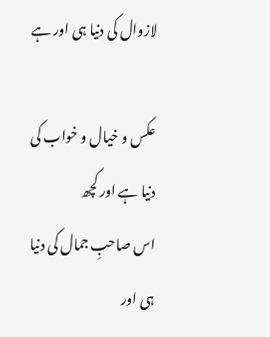لازوال کی دنیا ہی اور ہے

عکس و خیال و خواب کی دنیا ہے اور کچھ
اس صاحبِ جمال کی دنیا ہی اور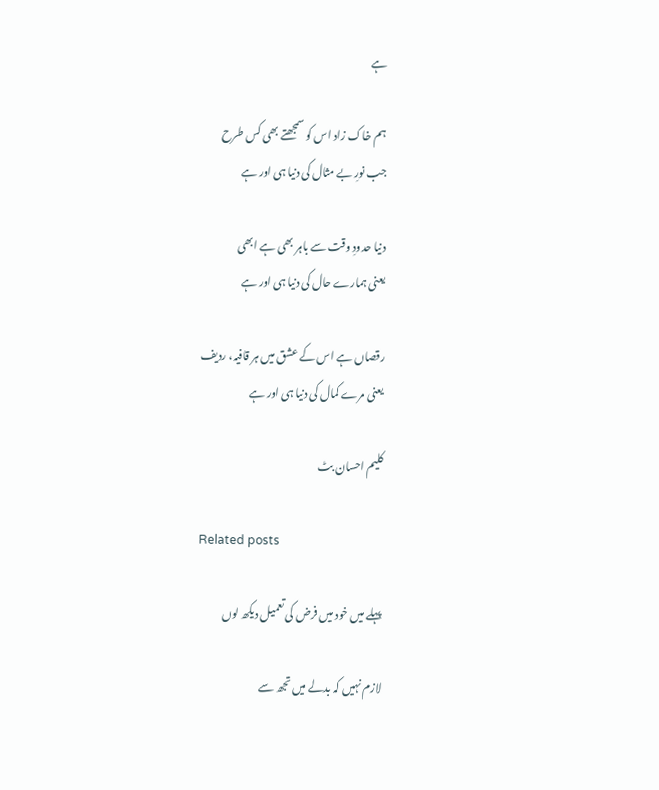ہے

ہم خاک زاد اس کو سمجھتے بھی کس طرح
جب نورِ بے مثال کی دنیا ہی اور ہے

دنیا حدودِ وقت سے باہر بھی ہے ابھی
یعنی ہمارے حال کی دنیا ہی اور ہے

رقصاں ہے اس کے عشق میں ہر قافیہ، ردیف
یعنی مرے کمال کی دنیا ہی اور ہے

کلیم احسان بٹ

Related posts

پہلے میں خود میں فرض کی تعمیل دیکھ لوں

لازم نہیں کہ بدلے میں تجھ سے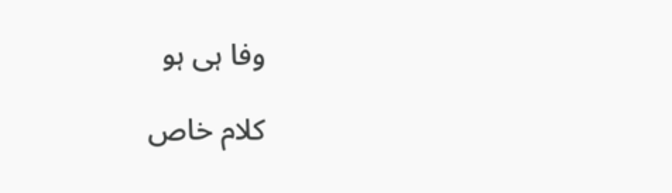وفا ہی ہو

کلام خاص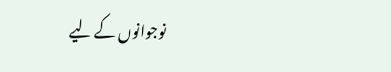نوجوانوں کے لیے